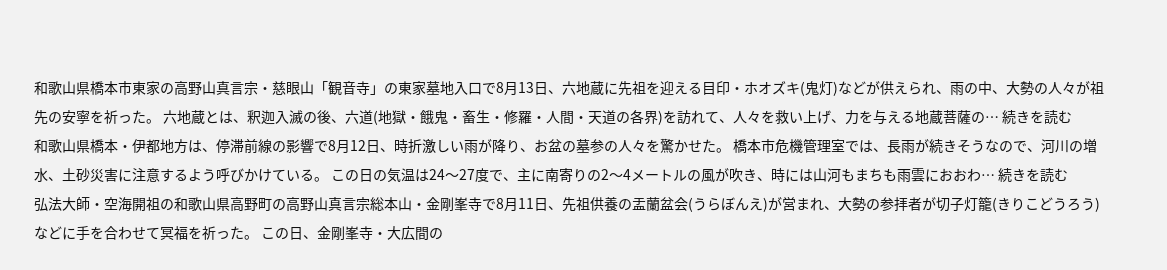和歌山県橋本市東家の高野山真言宗・慈眼山「観音寺」の東家墓地入口で8月13日、六地蔵に先祖を迎える目印・ホオズキ(鬼灯)などが供えられ、雨の中、大勢の人々が祖先の安寧を祈った。 六地蔵とは、釈迦入滅の後、六道(地獄・餓鬼・畜生・修羅・人間・天道の各界)を訪れて、人々を救い上げ、力を与える地蔵菩薩の… 続きを読む
和歌山県橋本・伊都地方は、停滞前線の影響で8月12日、時折激しい雨が降り、お盆の墓参の人々を驚かせた。 橋本市危機管理室では、長雨が続きそうなので、河川の増水、土砂災害に注意するよう呼びかけている。 この日の気温は24〜27度で、主に南寄りの2〜4メートルの風が吹き、時には山河もまちも雨雲におおわ… 続きを読む
弘法大師・空海開祖の和歌山県高野町の高野山真言宗総本山・金剛峯寺で8月11日、先祖供養の盂蘭盆会(うらぼんえ)が営まれ、大勢の参拝者が切子灯籠(きりこどうろう)などに手を合わせて冥福を祈った。 この日、金剛峯寺・大広間の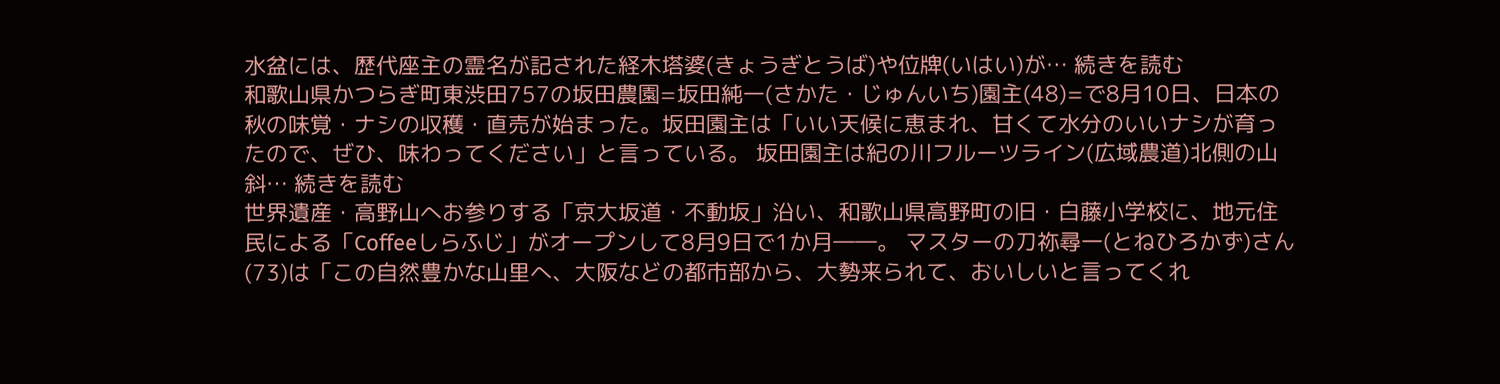水盆には、歴代座主の霊名が記された経木塔婆(きょうぎとうば)や位牌(いはい)が… 続きを読む
和歌山県かつらぎ町東渋田757の坂田農園=坂田純一(さかた・じゅんいち)園主(48)=で8月10日、日本の秋の味覚・ナシの収穫・直売が始まった。坂田園主は「いい天候に恵まれ、甘くて水分のいいナシが育ったので、ぜひ、味わってください」と言っている。 坂田園主は紀の川フルーツライン(広域農道)北側の山斜… 続きを読む
世界遺産・高野山へお参りする「京大坂道・不動坂」沿い、和歌山県高野町の旧・白藤小学校に、地元住民による「Coffeeしらふじ」がオープンして8月9日で1か月――。 マスターの刀祢尋一(とねひろかず)さん(73)は「この自然豊かな山里へ、大阪などの都市部から、大勢来られて、おいしいと言ってくれ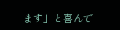ます」と喜んで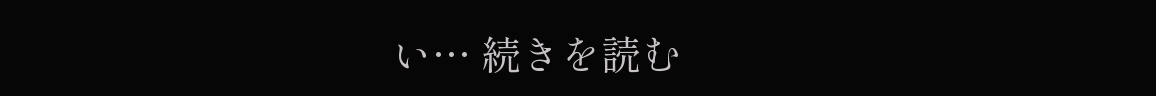い… 続きを読む